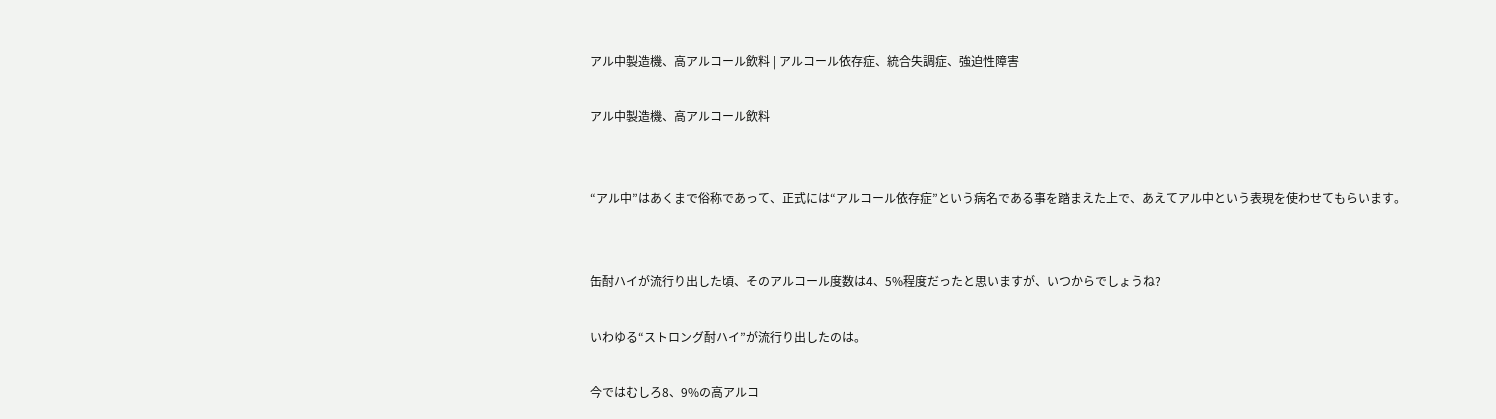アル中製造機、高アルコール飲料 | アルコール依存症、統合失調症、強迫性障害

アル中製造機、高アルコール飲料


“アル中”はあくまで俗称であって、正式には“アルコール依存症”という病名である事を踏まえた上で、あえてアル中という表現を使わせてもらいます。


缶酎ハイが流行り出した頃、そのアルコール度数は4、5%程度だったと思いますが、いつからでしょうね?

いわゆる“ストロング酎ハイ”が流行り出したのは。

今ではむしろ8、9%の高アルコ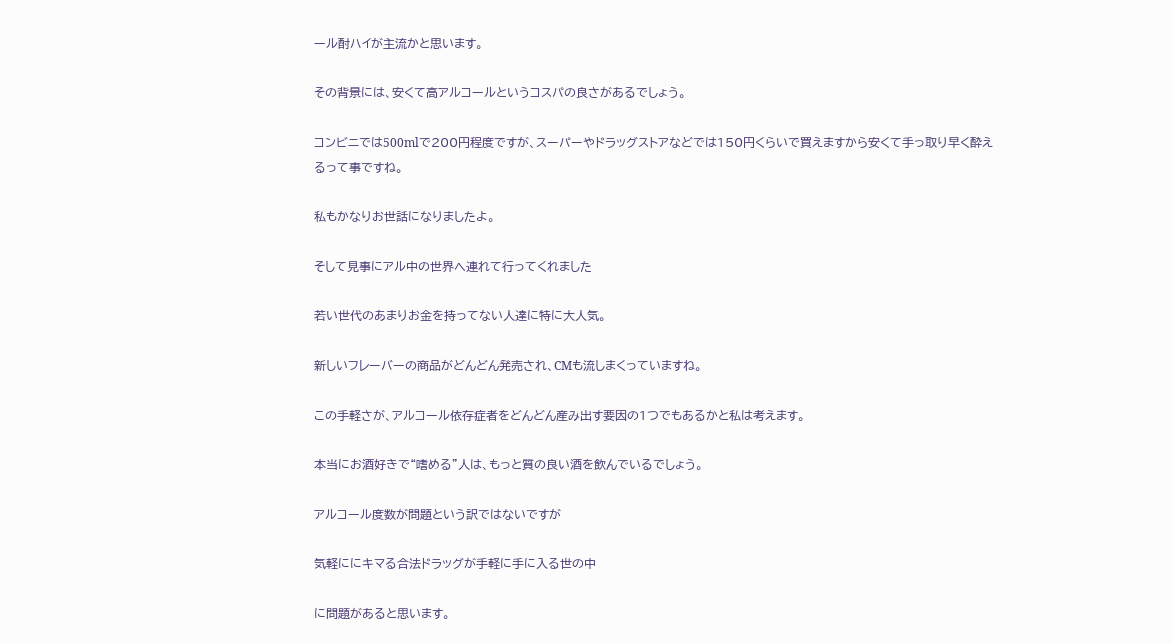ール酎ハイが主流かと思います。

その背景には、安くて高アルコールというコスパの良さがあるでしょう。

コンビニでは500mlで200円程度ですが、スーパーやドラッグストアなどでは150円くらいで買えますから安くて手っ取り早く酔えるって事ですね。

私もかなりお世話になりましたよ。

そして見事にアル中の世界へ連れて行ってくれました

若い世代のあまりお金を持ってない人達に特に大人気。

新しいフレーバーの商品がどんどん発売され、CMも流しまくっていますね。

この手軽さが、アルコール依存症者をどんどん産み出す要因の1つでもあるかと私は考えます。

本当にお酒好きで“嗜める”人は、もっと質の良い酒を飲んでいるでしょう。

アルコール度数が問題という訳ではないですが

気軽ににキマる合法ドラッグが手軽に手に入る世の中

に問題があると思います。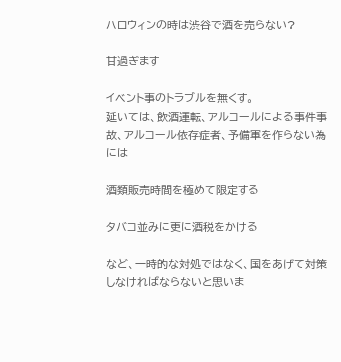ハロウィンの時は渋谷で酒を売らない?

甘過ぎます

イベント事のトラブルを無くす。
延いては、飲酒運転、アルコールによる事件事故、アルコール依存症者、予備軍を作らない為には

酒類販売時間を極めて限定する

タバコ並みに更に酒税をかける

など、一時的な対処ではなく、国をあげて対策しなければならないと思いま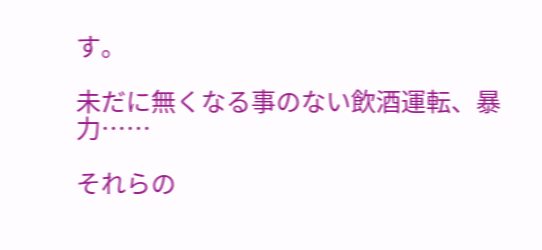す。

未だに無くなる事のない飲酒運転、暴力……

それらの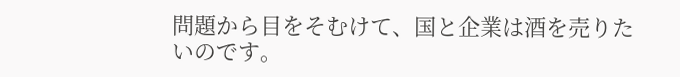問題から目をそむけて、国と企業は酒を売りたいのです。